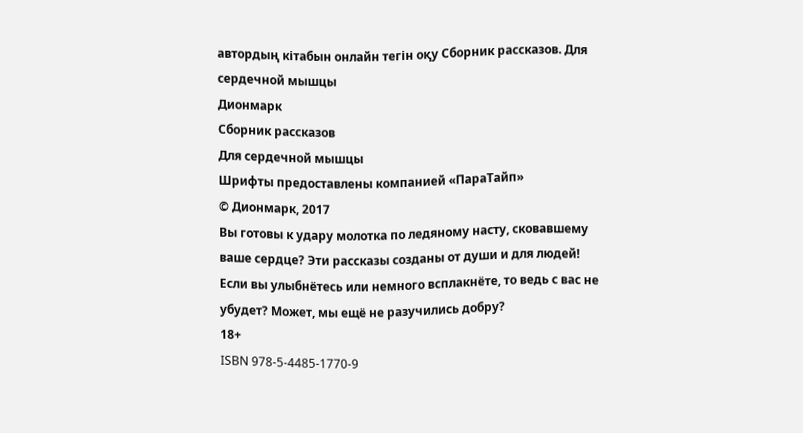автордың кітабын онлайн тегін оқу Сборник рассказов. Для сердечной мышцы
Дионмарк
Сборник рассказов
Для сердечной мышцы
Шрифты предоставлены компанией «ПараТайп»
© Дионмарк, 2017
Вы готовы к удару молотка по ледяному насту, сковавшему ваше сердце? Эти рассказы созданы от души и для людей! Если вы улыбнётесь или немного всплакнёте, то ведь с вас не убудет? Может, мы ещё не разучились добру?
18+
ISBN 978-5-4485-1770-9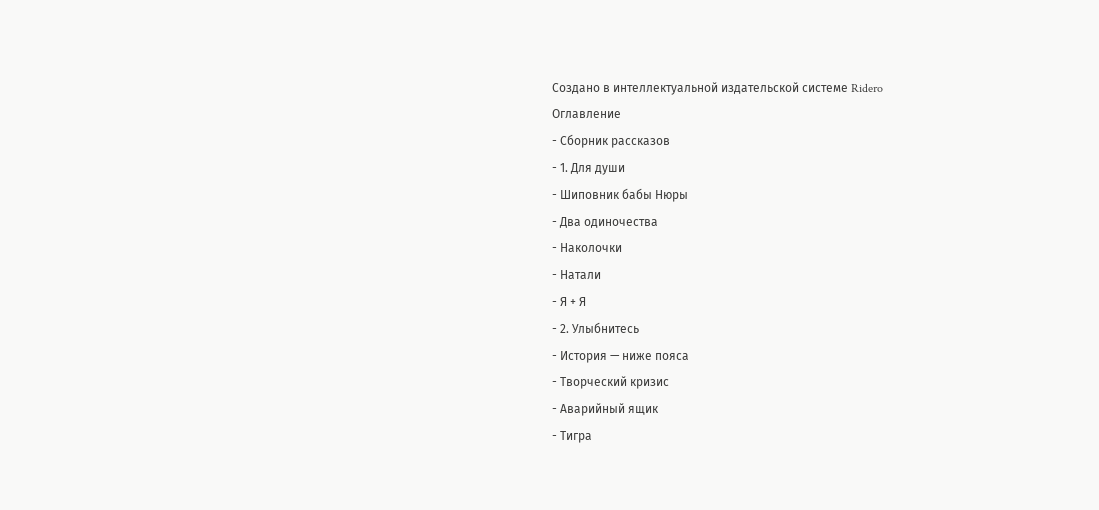Создано в интеллектуальной издательской системе Ridero
Оглавление
- Сборник рассказов
- 1. Для души
- Шиповник бабы Нюры
- Два одиночества
- Наколочки
- Натали
- Я + Я
- 2. Улыбнитесь
- История — ниже пояса
- Творческий кризис
- Аварийный ящик
- Тигра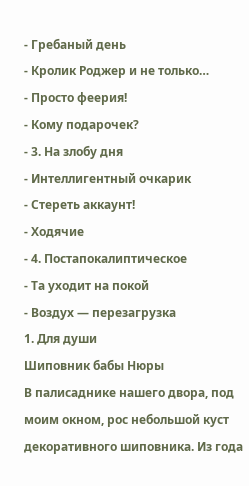- Гребаный день
- Кролик Роджер и не только…
- Просто феерия!
- Кому подарочек?
- 3. На злобу дня
- Интеллигентный очкарик
- Стереть аккаунт!
- Ходячие
- 4. Постапокалиптическое
- Та уходит на покой
- Воздух — перезагрузка
1. Для души
Шиповник бабы Нюры
В палисаднике нашего двора, под моим окном, рос небольшой куст декоративного шиповника. Из года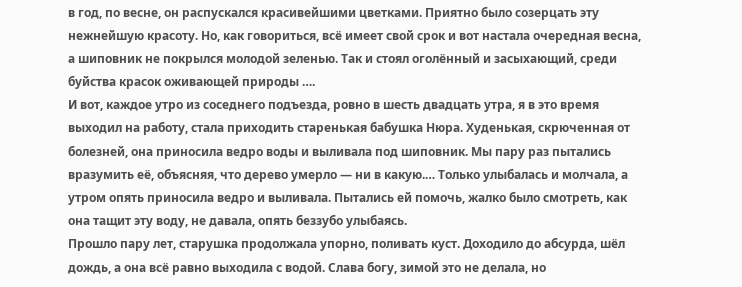в год, по весне, он распускался красивейшими цветками. Приятно было созерцать эту нежнейшую красоту. Но, как говориться, всё имеет свой срок и вот настала очередная весна, а шиповник не покрылся молодой зеленью. Так и стоял оголённый и засыхающий, среди буйства красок оживающей природы ….
И вот, каждое утро из соседнего подъезда, ровно в шесть двадцать утра, я в это время выходил на работу, стала приходить старенькая бабушка Нюра. Худенькая, скрюченная от болезней, она приносила ведро воды и выливала под шиповник. Мы пару раз пытались вразумить её, объясняя, что дерево умерло — ни в какую.… Только улыбалась и молчала, а утром опять приносила ведро и выливала. Пытались ей помочь, жалко было смотреть, как она тащит эту воду, не давала, опять беззубо улыбаясь.
Прошло пару лет, старушка продолжала упорно, поливать куст. Доходило до абсурда, шёл дождь, а она всё равно выходила с водой. Слава богу, зимой это не делала, но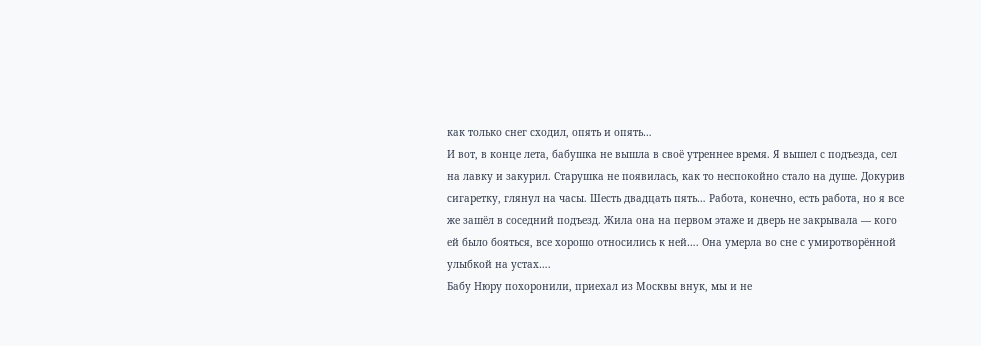как только снег сходил, опять и опять…
И вот, в конце лета, бабушка не вышла в своё утреннее время. Я вышел с подъезда, сел на лавку и закурил. Старушка не появилась, как то неспокойно стало на душе. Докурив сигаретку, глянул на часы. Шесть двадцать пять… Работа, конечно, есть работа, но я все же зашёл в соседний подъезд. Жила она на первом этаже и дверь не закрывала — кого ей было бояться, все хорошо относились к ней…. Она умерла во сне с умиротворённой улыбкой на устах….
Бабу Нюру похоронили, приехал из Москвы внук, мы и не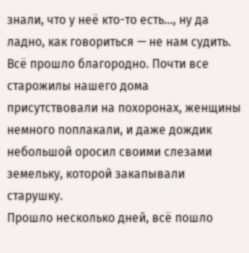знали, что у неё кто-то есть…, ну да ладно, как говориться — не нам судить. Всё прошло благородно. Почти все старожилы нашего дома присутствовали на похоронах, женщины немного поплакали, и даже дождик небольшой оросил своими слезами земельку, которой закапывали старушку.
Прошло несколько дней, всё пошло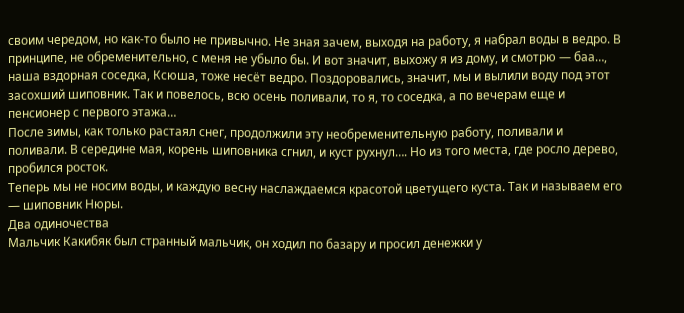своим чередом, но как-то было не привычно. Не зная зачем, выходя на работу, я набрал воды в ведро. В принципе, не обременительно, с меня не убыло бы. И вот значит, выхожу я из дому, и смотрю — баа…, наша вздорная соседка, Ксюша, тоже несёт ведро. Поздоровались, значит, мы и вылили воду под этот засохший шиповник. Так и повелось, всю осень поливали, то я, то соседка, а по вечерам еще и пенсионер с первого этажа…
После зимы, как только растаял снег, продолжили эту необременительную работу, поливали и поливали. В середине мая, корень шиповника сгнил, и куст рухнул…. Но из того места, где росло дерево, пробился росток.
Теперь мы не носим воды, и каждую весну наслаждаемся красотой цветущего куста. Так и называем его — шиповник Нюры.
Два одиночества
Мальчик Какибяк был странный мальчик, он ходил по базару и просил денежки у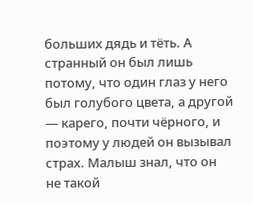больших дядь и тёть. А странный он был лишь потому, что один глаз у него был голубого цвета, а другой — карего, почти чёрного, и поэтому у людей он вызывал страх. Малыш знал, что он не такой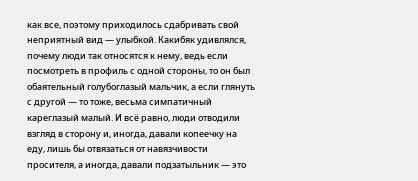как все, поэтому приходилось сдабривать свой неприятный вид — улыбкой. Какибяк удивлялся, почему люди так относятся к нему, ведь если посмотреть в профиль с одной стороны, то он был обаятельный голубоглазый мальчик, а если глянуть с другой — то тоже, весьма симпатичный кареглазый малый. И всё равно, люди отводили взгляд в сторону и, иногда, давали копеечку на еду, лишь бы отвязаться от навязчивости просителя, а иногда, давали подзатыльник — это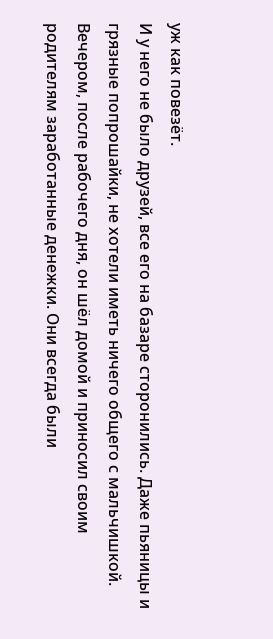уж как повезёт.
И у него не было друзей, все его на базаре сторонились. Даже пьяницы и грязные попрошайки, не хотели иметь ничего общего с мальчишкой. Вечером, после рабочего дня, он шёл домой и приносил своим родителям заработанные денежки. Они всегда были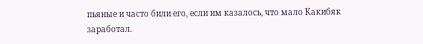пьяные и часто били его, если им казалось, что мало Какибяк заработал.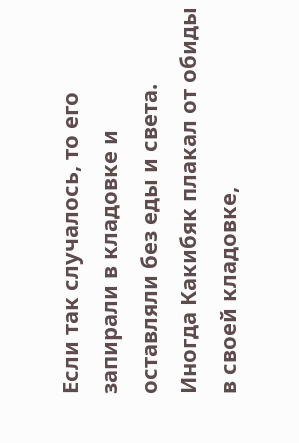Если так случалось, то его запирали в кладовке и оставляли без еды и света.
Иногда Какибяк плакал от обиды в своей кладовке,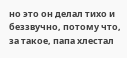но это он делал тихо и беззвучно, потому что, за такое, папа хлестал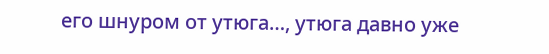его шнуром от утюга…, утюга давно уже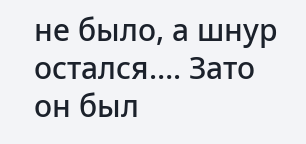не было, а шнур остался…. Зато он был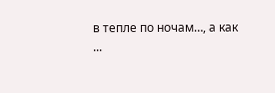в тепле по ночам…, а как
...